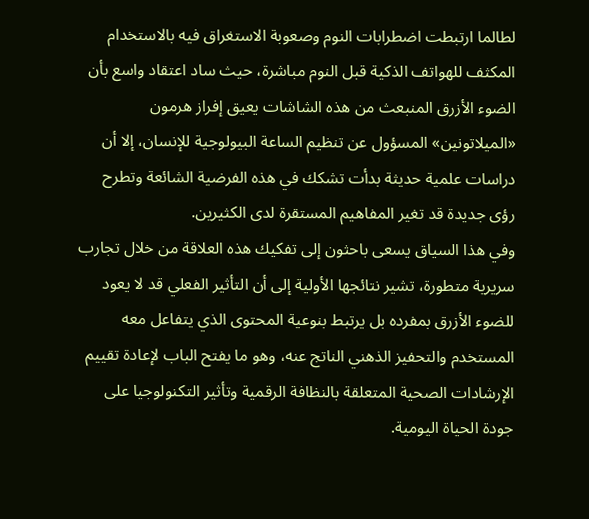لطالما ارتبطت اضطرابات النوم وصعوبة الاستغراق فيه بالاستخدام المكثف للهواتف الذكية قبل النوم مباشرة، حيث ساد اعتقاد واسع بأن الضوء الأزرق المنبعث من هذه الشاشات يعيق إفراز هرمون «الميلاتونين» المسؤول عن تنظيم الساعة البيولوجية للإنسان، إلا أن دراسات علمية حديثة بدأت تشكك في هذه الفرضية الشائعة وتطرح رؤى جديدة قد تغير المفاهيم المستقرة لدى الكثيرين.
وفي هذا السياق يسعى باحثون إلى تفكيك هذه العلاقة من خلال تجارب سريرية متطورة، تشير نتائجها الأولية إلى أن التأثير الفعلي قد لا يعود للضوء الأزرق بمفرده بل يرتبط بنوعية المحتوى الذي يتفاعل معه المستخدم والتحفيز الذهني الناتج عنه، وهو ما يفتح الباب لإعادة تقييم الإرشادات الصحية المتعلقة بالنظافة الرقمية وتأثير التكنولوجيا على جودة الحياة اليومية.